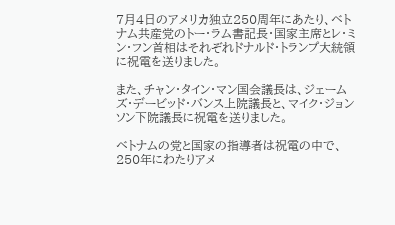7月4日のアメリカ独立250周年にあたり、ベトナム共産党のトー・ラム書記長・国家主席とレ・ミン・フン首相はそれぞれドナルド・トランプ大統領に祝電を送りました。

また、チャン・タイン・マン国会議長は、ジェームズ・デービッド・バンス上院議長と、マイク・ジョンソン下院議長に祝電を送りました。

ベトナムの党と国家の指導者は祝電の中で、250年にわたりアメ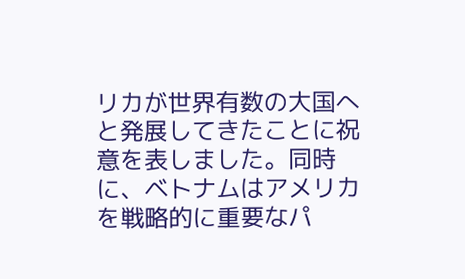リカが世界有数の大国へと発展してきたことに祝意を表しました。同時に、ベトナムはアメリカを戦略的に重要なパ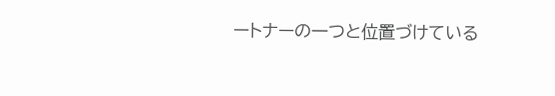ートナーの一つと位置づけている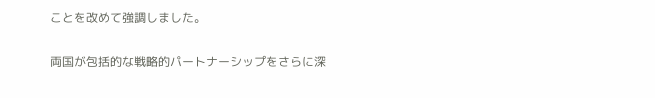ことを改めて強調しました。

両国が包括的な戦略的パートナーシップをさらに深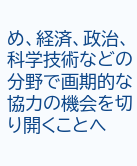め、経済、政治、科学技術などの分野で画期的な協力の機会を切り開くことへ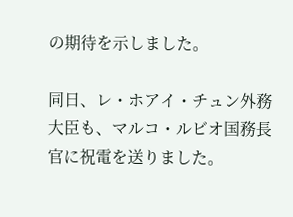の期待を示しました。

同日、レ・ホアイ・チュン外務大臣も、マルコ・ルビオ国務長官に祝電を送りました。